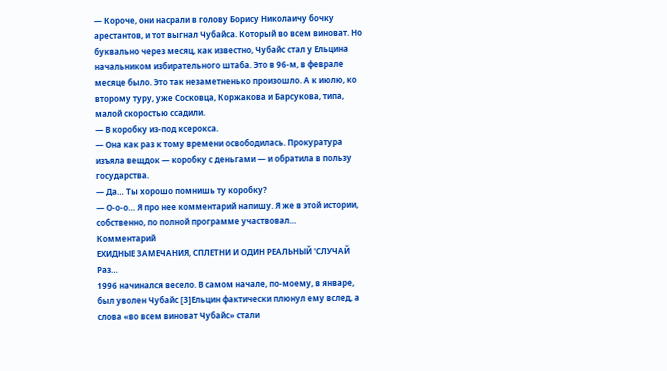— Короче, они насрали в голову Борису Николаичу бочку арестантов, и тот выгнал Чубайса. Который во всем виноват. Но буквально через месяц, как известно, Чубайс стал у Ельцина начальником избирательного штаба. Это в 96-м, в феврале месяце было. Это так незаметненько произошло. А к июлю, ко второму туру, уже Сосковца, Коржакова и Барсукова, типа, малой скоростью ссадили.
— В коробку из-под ксерокса.
— Она как раз к тому времени освободилась. Прокуратура изъяла вещдок — коробку с деньгами — и обратила в пользу государства.
— Да… Ты хорошо помнишь ту коробку?
— О-о-о… Я про нее комментарий напишу. Я же в этой истории, собственно, по полной программе участвовал…
Комментарий
ЕХИДНЫЕ ЗАМЕЧАНИЯ, СПЛЕТНИ И ОДИН РЕАЛЬНЫЙ 'СЛУЧАЙ
Раз…
1996 начинался весело. В самом начале, по-моему, в январе, был уволен Чубайс [3]Ельцин фактически плюнул ему вслед, а слова «во всем виноват Чубайс» стали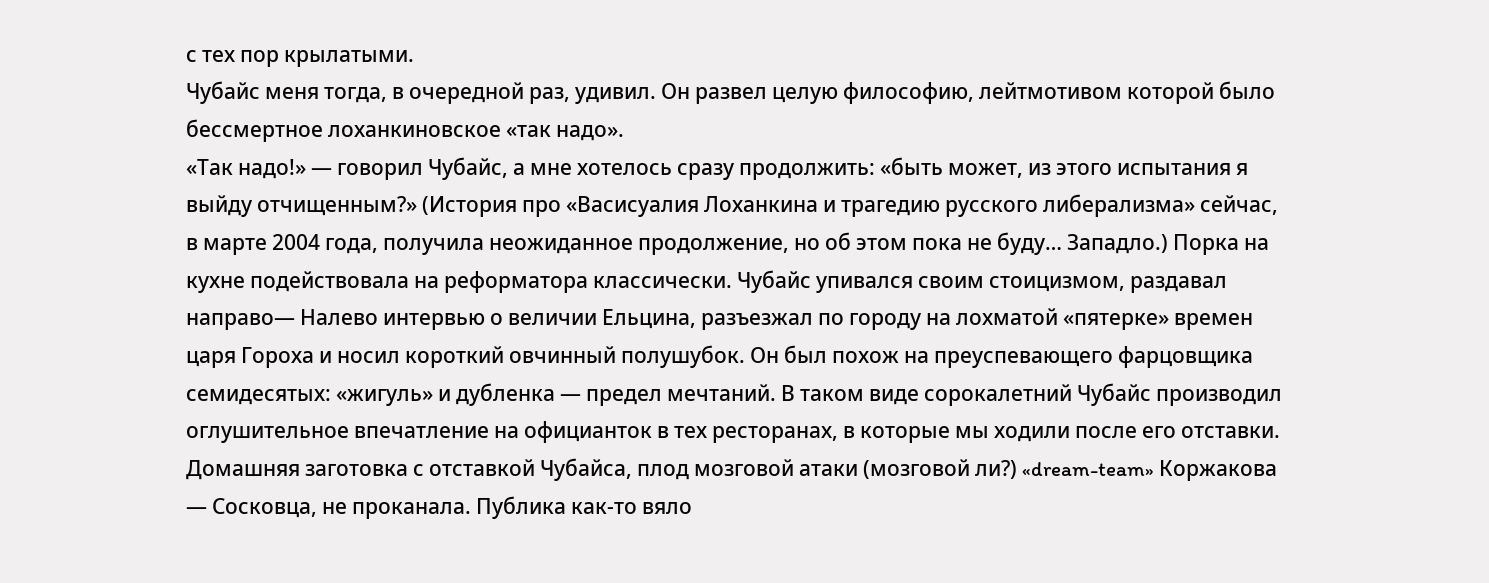с тех пор крылатыми.
Чубайс меня тогда, в очередной раз, удивил. Он развел целую философию, лейтмотивом которой было бессмертное лоханкиновское «так надо».
«Так надо!» — говорил Чубайс, а мне хотелось сразу продолжить: «быть может, из этого испытания я выйду отчищенным?» (История про «Васисуалия Лоханкина и трагедию русского либерализма» сейчас, в марте 2004 года, получила неожиданное продолжение, но об этом пока не буду… Западло.) Порка на кухне подействовала на реформатора классически. Чубайс упивался своим стоицизмом, раздавал направо— Налево интервью о величии Ельцина, разъезжал по городу на лохматой «пятерке» времен царя Гороха и носил короткий овчинный полушубок. Он был похож на преуспевающего фарцовщика семидесятых: «жигуль» и дубленка — предел мечтаний. В таком виде сорокалетний Чубайс производил оглушительное впечатление на официанток в тех ресторанах, в которые мы ходили после его отставки.
Домашняя заготовка с отставкой Чубайса, плод мозговой атаки (мозговой ли?) «dream-team» Коржакова — Сосковца, не проканала. Публика как-то вяло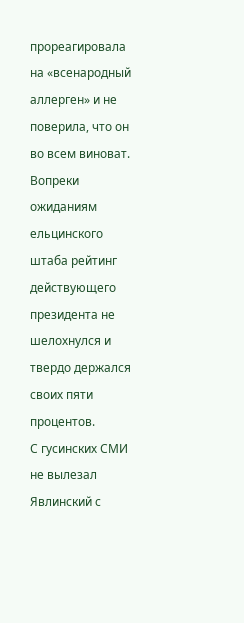прореагировала на «всенародный аллерген» и не поверила, что он во всем виноват. Вопреки ожиданиям ельцинского штаба рейтинг действующего президента не шелохнулся и твердо держался своих пяти процентов.
С гусинских СМИ не вылезал Явлинский с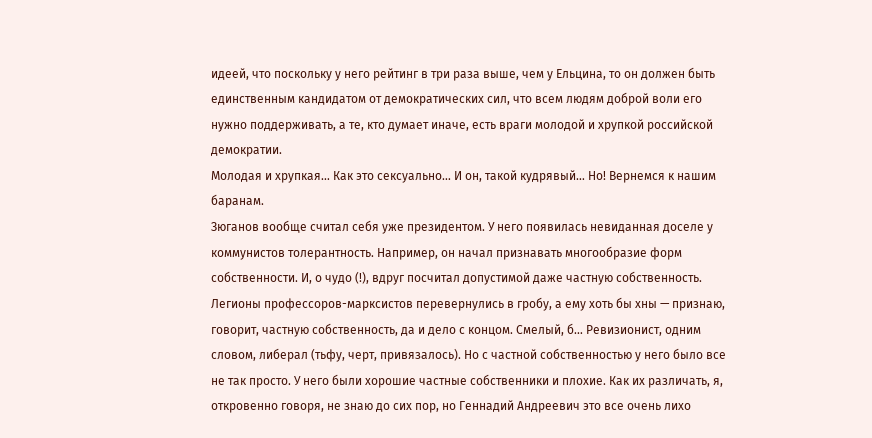идеей, что поскольку у него рейтинг в три раза выше, чем у Ельцина, то он должен быть единственным кандидатом от демократических сил, что всем людям доброй воли его нужно поддерживать, а те, кто думает иначе, есть враги молодой и хрупкой российской демократии.
Молодая и хрупкая… Как это сексуально… И он, такой кудрявый… Но! Вернемся к нашим баранам.
Зюганов вообще считал себя уже президентом. У него появилась невиданная доселе у коммунистов толерантность. Например, он начал признавать многообразие форм собственности. И, о чудо (!), вдруг посчитал допустимой даже частную собственность. Легионы профессоров-марксистов перевернулись в гробу, а ему хоть бы хны — признаю, говорит, частную собственность, да и дело с концом. Смелый, б… Ревизионист, одним словом, либерал (тьфу, черт, привязалось). Но с частной собственностью у него было все не так просто. У него были хорошие частные собственники и плохие. Как их различать, я, откровенно говоря, не знаю до сих пор, но Геннадий Андреевич это все очень лихо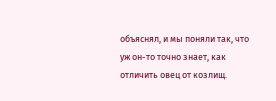объяснял, и мы поняли так, что уж он-то точно знает, как отличить овец от козлищ.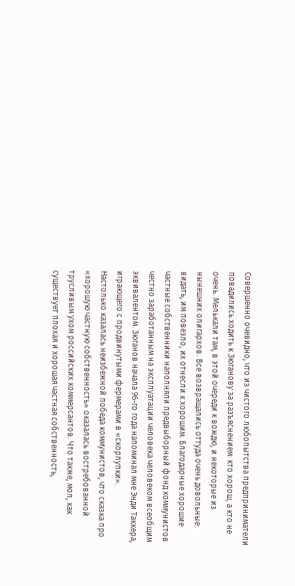Совершенно очевидно, что из чистого любопытства предприниматели повадились ходить к Зюганову за разъяснением: кто хорош, а кто не очень. Мелькали там, в этой очереди к вождю, и некоторые из нынешних олигархов. Все возвращались оттуда очень довольные: видать, им повезло, их отнесли к хорошим. Благодарные хорошие частные собственники наполняли предвыборный фонд коммунистов честно заработанным на эксплуатации человека человеком всеобщим эквивалентом. Зюганов начала 96-го года напоминал мне Энди Таккера, играющего с продвинутыми фермерами в «скорлупки».
Настолько казалась неизбежной победа коммунистов, что сказка про «хорошую частную собственность» оказалась востребованной трусливым ухом российских коммерсантов. Что также, мол, как существует плохая и хорошая частная собственность,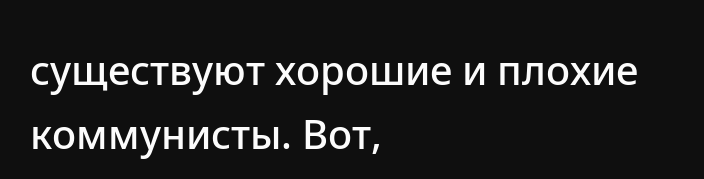существуют хорошие и плохие коммунисты. Вот,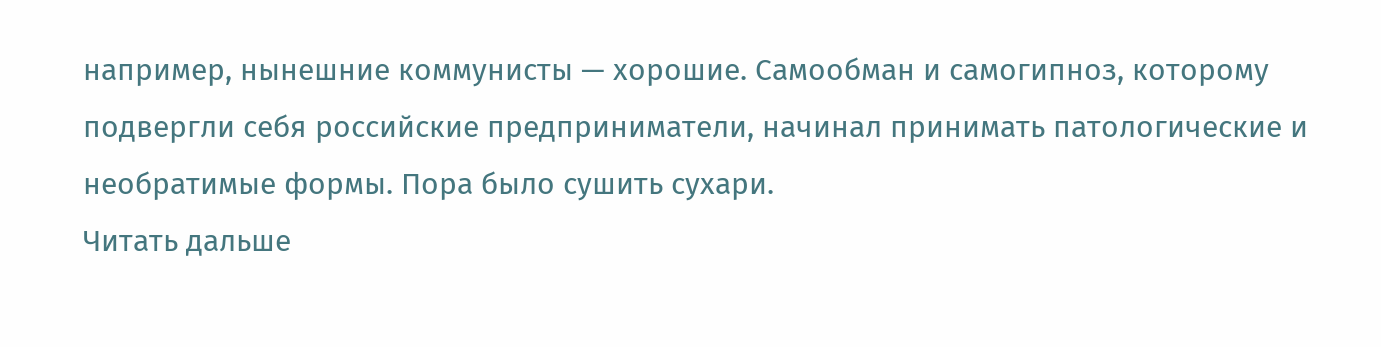например, нынешние коммунисты — хорошие. Самообман и самогипноз, которому подвергли себя российские предприниматели, начинал принимать патологические и необратимые формы. Пора было сушить сухари.
Читать дальше